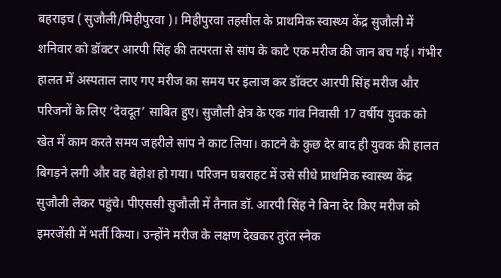बहराइच ( सुजौली/मिहीपुरवा )। मिहीपुरवा तहसील के प्राथमिक स्वास्थ्य केंद्र सुजौली में शनिवार को डॉक्टर आरपी सिंह की तत्परता से सांप के काटे एक मरीज की जान बच गई। गंभीर हालत में अस्पताल लाए गए मरीज का समय पर इलाज कर डॉक्टर आरपी सिंह मरीज और परिजनों के लिए ‘देवदूत’ साबित हुए। सुजौली क्षेत्र के एक गांव निवासी 17 वर्षीय युवक को खेत में काम करते समय जहरीले सांप ने काट लिया। काटने के कुछ देर बाद ही युवक की हालत बिगड़ने लगी और वह बेहोश हो गया। परिजन घबराहट में उसे सीधे प्राथमिक स्वास्थ्य केंद्र सुजौली लेकर पहुंचे। पीएससी सुजौली में तैनात डॉ. आरपी सिंह ने बिना देर किए मरीज को इमरजेंसी में भर्ती किया। उन्होंने मरीज के लक्षण देखकर तुरंत स्नेक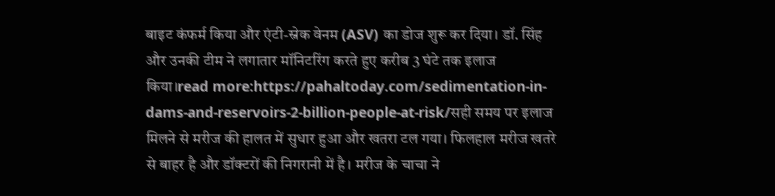बाइट कंफर्म किया और एंटी-स्नेक वेनम (ASV) का डोज शुरू कर दिया। डॉ. सिंह और उनकी टीम ने लगातार मॉनिटरिंग करते हुए करीब 3 घंटे तक इलाज किया।read more:https://pahaltoday.com/sedimentation-in-dams-and-reservoirs-2-billion-people-at-risk/सही समय पर इलाज मिलने से मरीज की हालत में सुधार हुआ और खतरा टल गया। फिलहाल मरीज खतरे से बाहर है और डॉक्टरों की निगरानी में है। मरीज के चाचा ने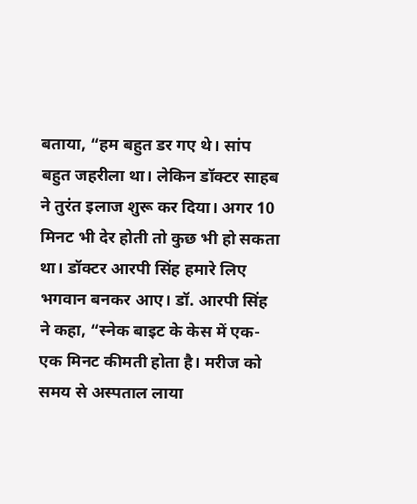बताया, “हम बहुत डर गए थे। सांप बहुत जहरीला था। लेकिन डॉक्टर साहब ने तुरंत इलाज शुरू कर दिया। अगर 10 मिनट भी देर होती तो कुछ भी हो सकता था। डॉक्टर आरपी सिंह हमारे लिए भगवान बनकर आए। डॉ. आरपी सिंह ने कहा, “स्नेक बाइट के केस में एक-एक मिनट कीमती होता है। मरीज को समय से अस्पताल लाया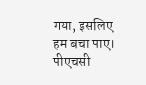गया, इसलिए हम बचा पाए। पीएचसी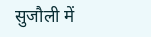सुजौली में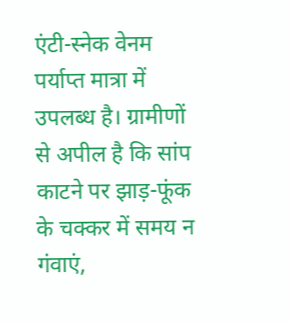एंटी-स्नेक वेनम पर्याप्त मात्रा में उपलब्ध है। ग्रामीणों से अपील है कि सांप काटने पर झाड़-फूंक के चक्कर में समय न गंवाएं,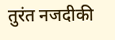तुरंत नजदीकी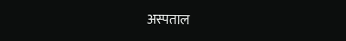अस्पताल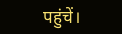पहुंचें।